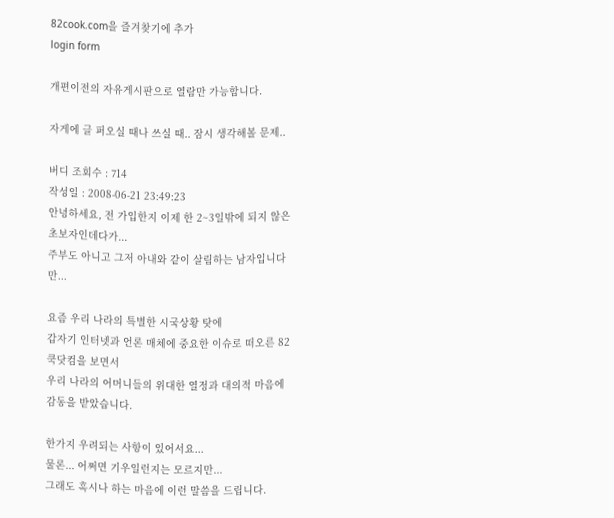82cook.com을 즐겨찾기에 추가
login form

개편이전의 자유게시판으로 열람만 가능합니다.

자게에 글 퍼오실 때나 쓰실 때.. 잠시 생각해볼 문제..

버디 조회수 : 714
작성일 : 2008-06-21 23:49:23
안녕하세요, 전 가입한지 이제 한 2~3일밖에 되지 않은 초보자인데다가...
주부도 아니고 그저 아내와 같이 살림하는 남자입니다만...

요즘 우리 나라의 특별한 시국상황 탓에
갑자기 인터넷과 언론 매체에 중요한 이슈로 떠오른 82쿡닷컴을 보면서
우리 나라의 어머니들의 위대한 열정과 대의적 마음에 감동을 받았습니다.

한가지 우려되는 사항이 있어서요...
물론... 어쩌면 기우일런지는 모르지만...
그래도 혹시나 하는 마음에 이런 말씀을 드립니다.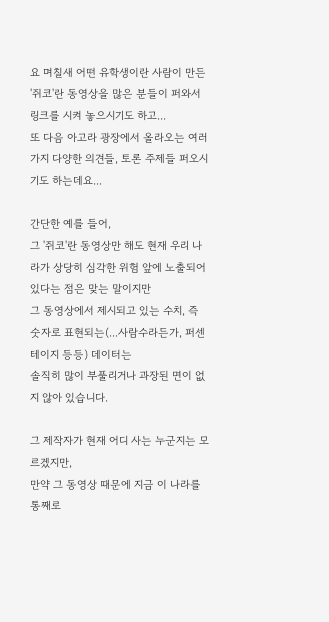요 며칠새 어떤 유학생이란 사람이 만든 '쥐코'란 동영상을 많은 분들이 퍼와서 링크를 시켜 놓으시기도 하고...
또 다음 아고라 광장에서 올라오는 여러가지 다양한 의견들, 토론 주제들 퍼오시기도 하는데요...

간단한 예를 들어,
그 '쥐코'란 동영상만 해도 현재 우리 나라가 상당히 심각한 위험 앞에 노출되어 있다는 점은 맞는 말이지만
그 동영상에서 제시되고 있는 수치, 즉 숫자로 표현되는(...사람수라든가, 퍼센테이지 등등) 데이터는
솔직히 많이 부풀리거나 과장된 면이 없지 않아 있습니다.

그 제작자가 현재 어디 사는 누군지는 모르겠지만,
만약 그 동영상 때문에 지금 이 나라를 통째로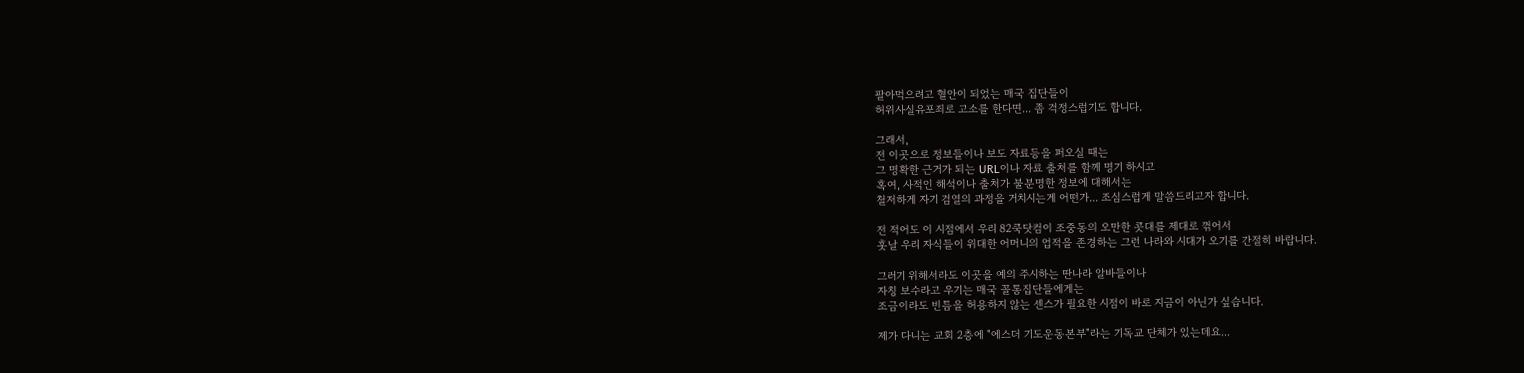팔아먹으려고 혈안이 되었는 매국 집단들이
허위사실유포죄로 고소를 한다면... 좀 걱정스럽기도 합니다.

그래서,
전 이곳으로 정보들이나 보도 자료등을 퍼오실 때는
그 명확한 근거가 되는 URL이나 자료 출처를 함께 명기 하시고
혹여, 사적인 해석이나 출처가 불분명한 정보에 대해서는
철저하게 자기 검열의 과정을 거치시는게 어떤가... 조심스럽게 말씀드리고자 합니다.

전 적어도 이 시점에서 우리 82쿡닷컴이 조중동의 오만한 콧대를 제대로 꺾어서
훗날 우리 자식들이 위대한 어머니의 업적을 존경하는 그런 나라와 시대가 오기를 간절히 바랍니다.

그러기 위해서라도 이곳을 예의 주시하는 딴나라 알바들이나
자칭 보수라고 우기는 매국 꼴통집단들에게는
조금이라도 빈틈을 허용하지 않는 센스가 필요한 시점이 바로 지금이 아닌가 싶습니다.

제가 다니는 교회 2층에 "에스더 기도운동본부"라는 기독교 단체가 있는데요...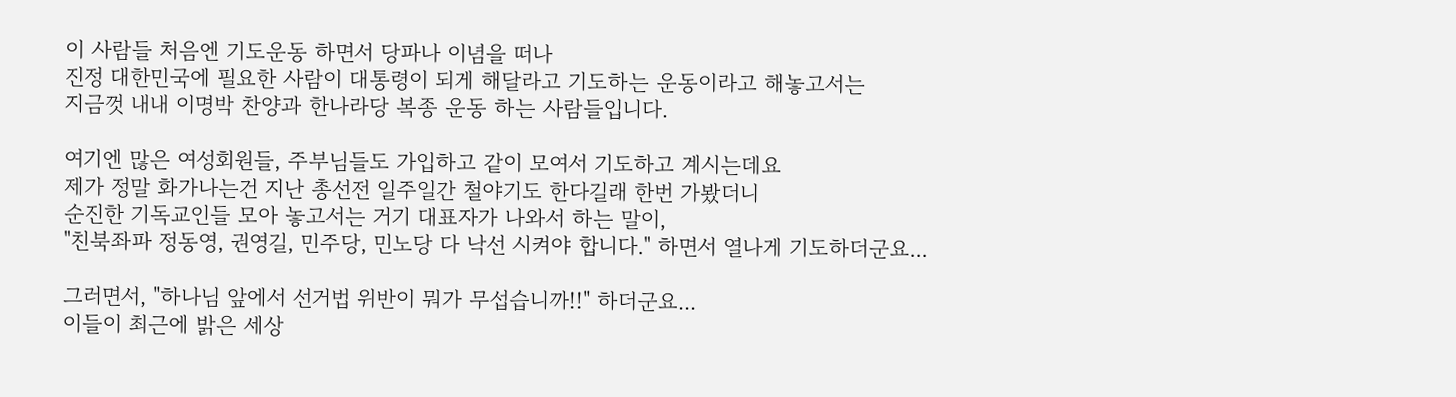이 사람들 처음엔 기도운동 하면서 당파나 이념을 떠나
진정 대한민국에 필요한 사람이 대통령이 되게 해달라고 기도하는 운동이라고 해놓고서는
지금껏 내내 이명박 찬양과 한나라당 복종 운동 하는 사람들입니다.

여기엔 많은 여성회원들, 주부님들도 가입하고 같이 모여서 기도하고 계시는데요
제가 정말 화가나는건 지난 총선전 일주일간 철야기도 한다길래 한번 가봤더니
순진한 기독교인들 모아 놓고서는 거기 대표자가 나와서 하는 말이,
"친북좌파 정동영, 권영길, 민주당, 민노당 다 낙선 시켜야 합니다." 하면서 열나게 기도하더군요...

그러면서, "하나님 앞에서 선거법 위반이 뭐가 무섭습니까!!" 하더군요...
이들이 최근에 밝은 세상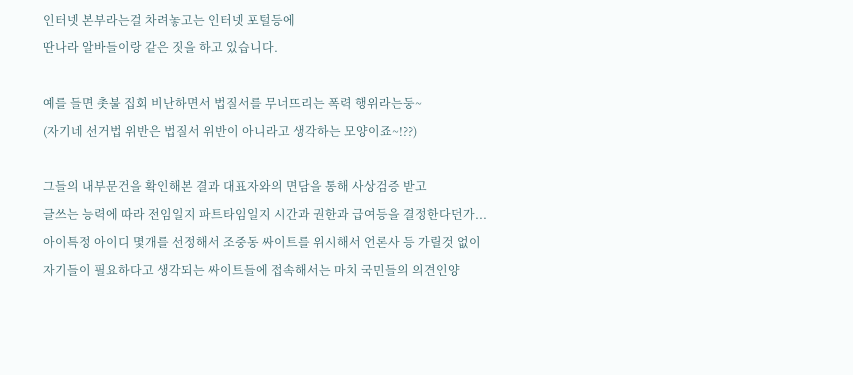인터넷 본부라는걸 차려놓고는 인터넷 포털등에
딴나라 알바들이랑 같은 짓을 하고 있습니다.

예를 들면 촛불 집회 비난하면서 법질서를 무너뜨리는 폭력 행위라는둥~
(자기네 선거법 위반은 법질서 위반이 아니라고 생각하는 모양이죠~!??)

그들의 내부문건을 확인해본 결과 대표자와의 면담을 통해 사상검증 받고
글쓰는 능력에 따라 전임일지 파트타임일지 시간과 권한과 급여등을 결정한다던가...
아이특정 아이디 몇개를 선정해서 조중동 싸이트를 위시해서 언론사 등 가릴것 없이
자기들이 필요하다고 생각되는 싸이트들에 접속해서는 마치 국민들의 의견인양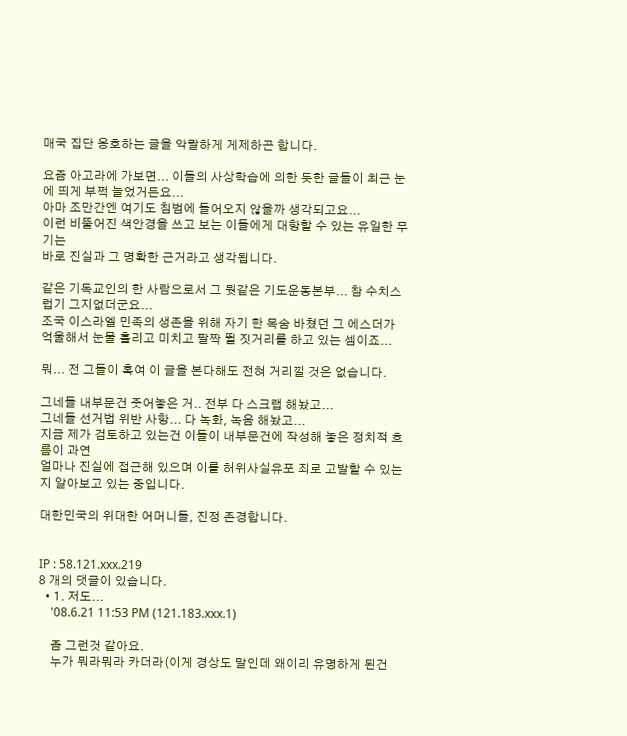매국 집단 옹호하는 글을 악랄하게 게제하곤 합니다.

요즘 아고라에 가보면... 이들의 사상학습에 의한 듯한 글들이 최근 눈에 띄게 부쩍 늘었거든요...
아마 조만간엔 여기도 침범에 들어오지 않을까 생각되고요...
이런 비뚤어진 색안경을 쓰고 보는 이들에게 대항할 수 있는 유일한 무기는
바로 진실과 그 명확한 근거라고 생각됩니다.

같은 기독교인의 한 사람으로서 그 뭣같은 기도운동본부... 참 수치스럽기 그지없더군요...
조국 이스라엘 민족의 생존을 위해 자기 한 목숨 바쳤던 그 에스더가
억울해서 눈물 흘리고 미치고 팔짝 뛸 짓거리를 하고 있는 셈이죠...

뭐... 전 그들이 혹여 이 글을 본다해도 전혀 거리낄 것은 없습니다.

그네들 내부문건 줏어놓은 거.. 전부 다 스크랩 해놨고...
그네들 선거법 위반 사항... 다 녹화, 녹음 해놨고...
지금 제가 검토하고 있는건 이들이 내부문건에 작성해 놓은 정치적 흐름이 과연
얼마나 진실에 접근해 있으며 이를 허위사실유포 죄로 고발할 수 있는지 알아보고 있는 중입니다.

대한민국의 위대한 어머니들, 진정 존경합니다.


IP : 58.121.xxx.219
8 개의 댓글이 있습니다.
  • 1. 저도...
    '08.6.21 11:53 PM (121.183.xxx.1)

    좀 그런것 같아요.
    누가 뭐라뭐라 카더라(이게 경상도 말인데 왜이리 유명하게 된건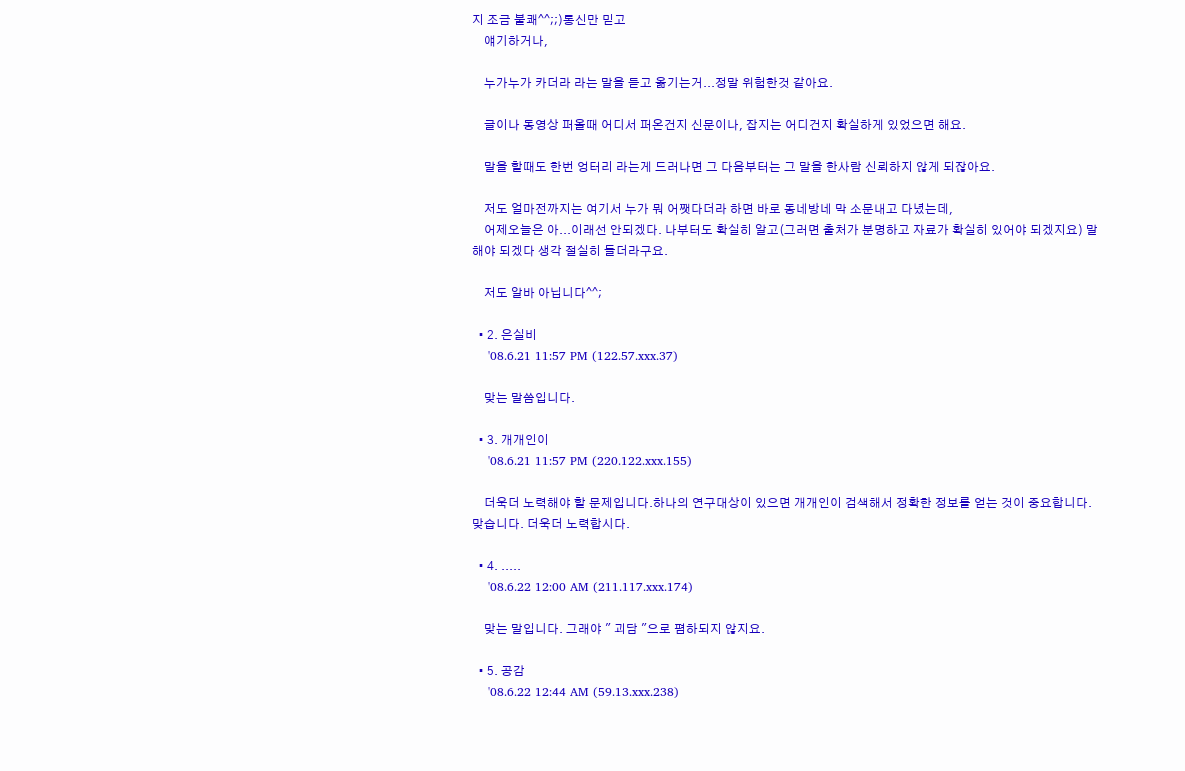지 조금 불쾌^^;;)통신만 믿고
    얘기하거나,

    누가누가 카더라 라는 말을 듣고 옮기는거...정말 위험한것 같아요.

    글이나 동영상 퍼올때 어디서 퍼온건지 신문이나, 잡지는 어디건지 확실하게 있었으면 해요.

    말을 할때도 한번 엉터리 라는게 드러나면 그 다음부터는 그 말을 한사람 신뢰하지 않게 되잖아요.

    저도 얼마전까지는 여기서 누가 뭐 어쨋다더라 하면 바로 동네방네 막 소문내고 다녔는데,
    어제오늘은 아...이래선 안되겠다. 나부터도 확실히 알고(그러면 출처가 분명하고 자료가 확실히 있어야 되겠지요) 말해야 되겠다 생각 절실히 들더라구요.

    저도 알바 아닙니다^^;

  • 2. 은실비
    '08.6.21 11:57 PM (122.57.xxx.37)

    맞는 말씀입니다.

  • 3. 개개인이
    '08.6.21 11:57 PM (220.122.xxx.155)

    더욱더 노력해야 할 문제입니다.하나의 연구대상이 있으면 개개인이 검색해서 정확한 정보를 얻는 것이 중요합니다. 맞습니다. 더욱더 노력합시다.

  • 4. .....
    '08.6.22 12:00 AM (211.117.xxx.174)

    맞는 말입니다. 그래야 " 괴담 "으로 폄하되지 않지요.

  • 5. 공감
    '08.6.22 12:44 AM (59.13.xxx.238)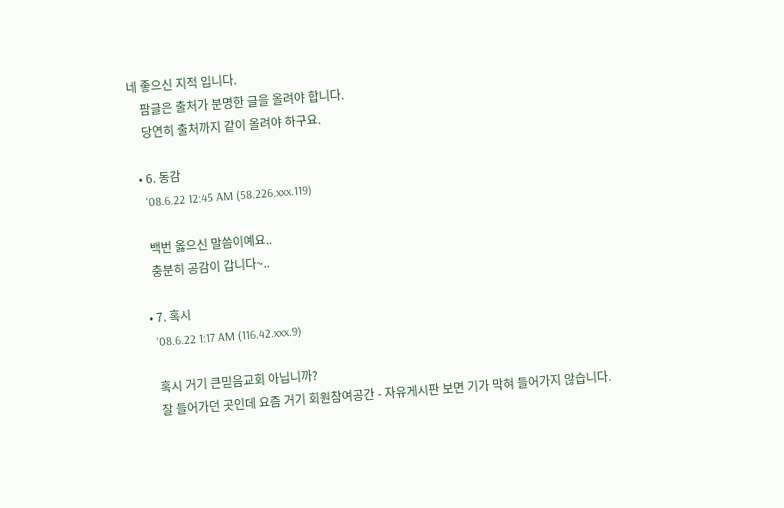네 좋으신 지적 입니다.
    팜글은 출처가 분명한 글을 올려야 합니다.
    당연히 출처까지 같이 올려야 하구요.

  • 6. 동감
    '08.6.22 12:45 AM (58.226.xxx.119)

    백번 옳으신 말씀이예요..
    충분히 공감이 갑니다~..

  • 7. 혹시
    '08.6.22 1:17 AM (116.42.xxx.9)

    혹시 거기 큰믿음교회 아닙니까?
    잘 들어가던 곳인데 요즘 거기 회원참여공간 - 자유게시판 보면 기가 막혀 들어가지 않습니다.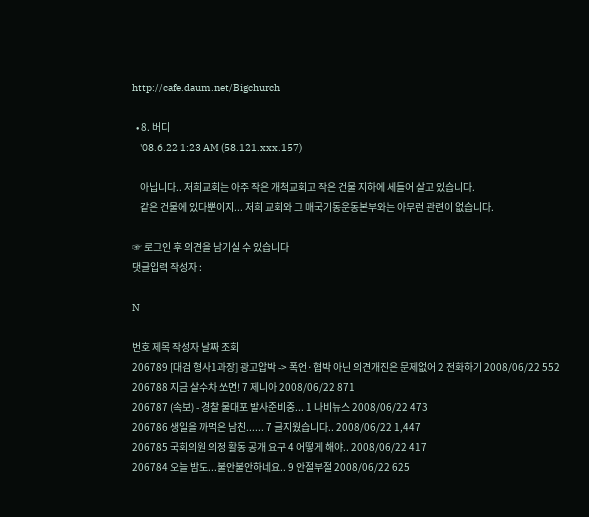http://cafe.daum.net/Bigchurch

  • 8. 버디
    '08.6.22 1:23 AM (58.121.xxx.157)

    아닙니다.. 저희교회는 아주 작은 개척교회고 작은 건물 지하에 세들어 살고 있습니다.
    같은 건물에 있다뿐이지... 저희 교회와 그 매국기동운동본부와는 아무런 관련이 없습니다.

☞ 로그인 후 의견을 남기실 수 있습니다
댓글입력 작성자 :

N

번호 제목 작성자 날짜 조회
206789 [대검 형사1과장] 광고압박 -> 폭언·협박 아닌 의견개진은 문제없어 2 전화하기 2008/06/22 552
206788 지금 살수차 쏘면! 7 제니아 2008/06/22 871
206787 (속보) - 경찰 물대포 발사준비중... 1 나비뉴스 2008/06/22 473
206786 생일을 까먹은 남친...... 7 글지웠습니다.. 2008/06/22 1,447
206785 국회의원 의정 활동 공개 요구 4 어떻게 해야.. 2008/06/22 417
206784 오늘 밤도...불안불안하네요.. 9 안절부절 2008/06/22 625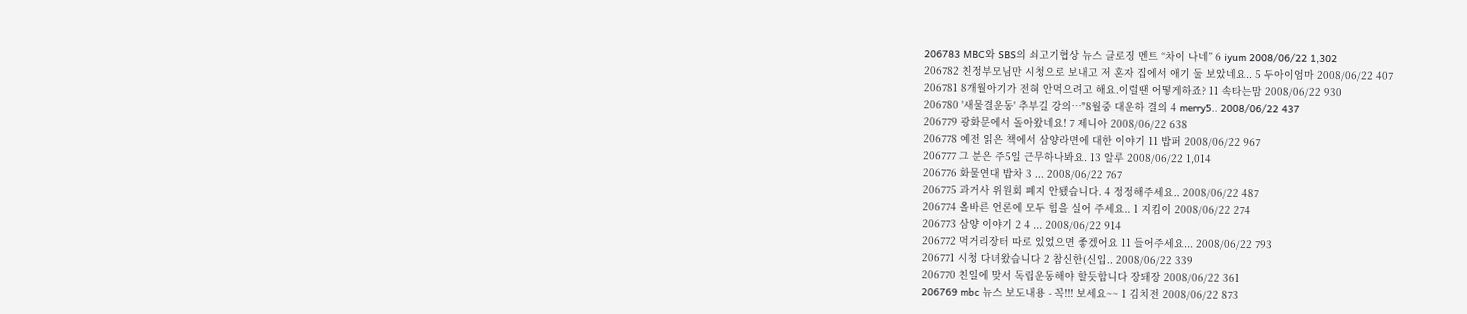206783 MBC와 SBS의 쇠고기협상 뉴스 클로징 멘트 “차이 나네” 6 iyum 2008/06/22 1,302
206782 친정부모님만 시청으로 보내고 저 혼자 집에서 애기 둘 보았네요.. 5 두아이엄마 2008/06/22 407
206781 8개월아기가 전혀 안먹으려고 해요.이럴땐 어떻게하죠? 11 속타는맘 2008/06/22 930
206780 '새물결운동' 추부길 강의…"8월중 대운하 결의 4 merry5.. 2008/06/22 437
206779 광화문에서 돌아왔네요! 7 제니아 2008/06/22 638
206778 예전 읽은 책에서 삼양라면에 대한 이야기 11 밥퍼 2008/06/22 967
206777 그 분은 주5일 근무하나봐요. 13 알루 2008/06/22 1,014
206776 화물연대 밥차 3 ... 2008/06/22 767
206775 과거사 위원회 폐지 안됐습니다. 4 정정해주세요.. 2008/06/22 487
206774 올바른 언론에 모두 힘을 실어 주세요.. 1 지킴이 2008/06/22 274
206773 삼양 이야기 2 4 ... 2008/06/22 914
206772 먹거리장터 따로 있었으면 좋겠어요 11 들어주세요... 2008/06/22 793
206771 시청 다녀왔습니다 2 참신한(신입.. 2008/06/22 339
206770 친일에 맞서 독립운동해야 할듯합니다 장돼장 2008/06/22 361
206769 mbc 뉴스 보도내용 - 꼭!!! 보세요~~ 1 김치전 2008/06/22 873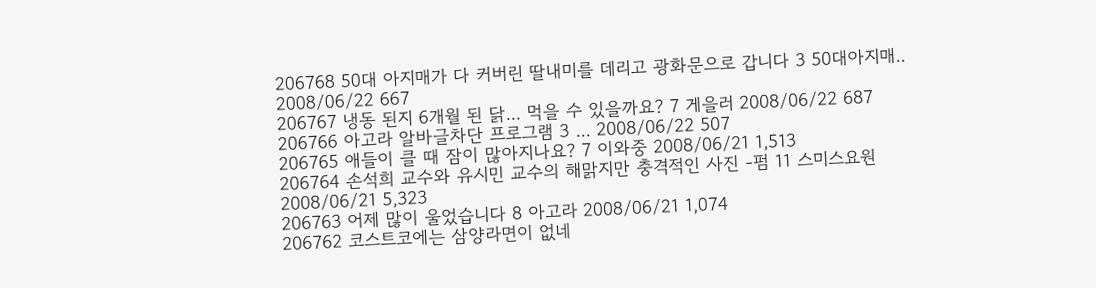206768 50대 아지매가 다 커버린 딸내미를 데리고 광화문으로 갑니다 3 50대아지매.. 2008/06/22 667
206767 냉동 된지 6개월 된 닭... 먹을 수 있을까요? 7 게을러 2008/06/22 687
206766 아고라 알바글차단 프로그램 3 ... 2008/06/22 507
206765 애들이 클 때 잠이 많아지나요? 7 이와중 2008/06/21 1,513
206764 손석희 교수와 유시민 교수의 해맑지만 충격적인 사진 -펌 11 스미스요원 2008/06/21 5,323
206763 어제 많이 울었습니다 8 아고라 2008/06/21 1,074
206762 코스트코에는 삼양라면이 없네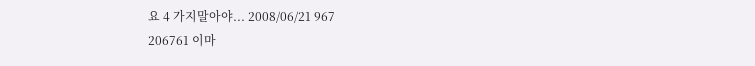요 4 가지말아야... 2008/06/21 967
206761 이마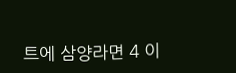트에 삼양라면 4 이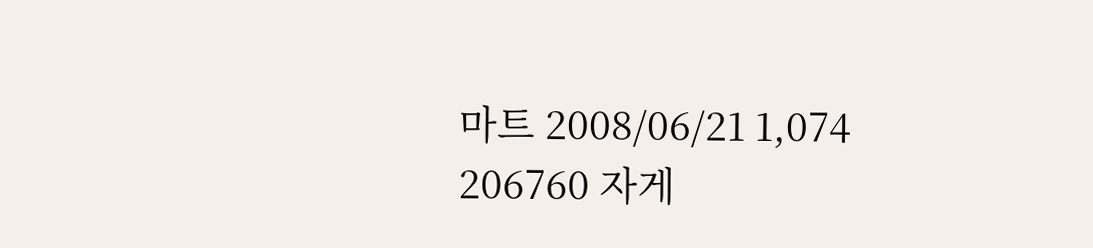마트 2008/06/21 1,074
206760 자게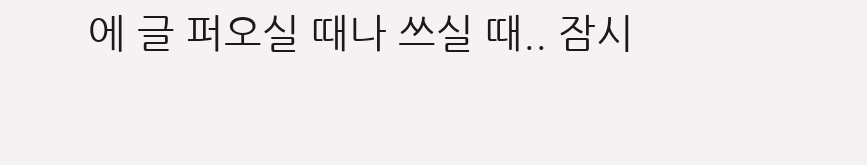에 글 퍼오실 때나 쓰실 때.. 잠시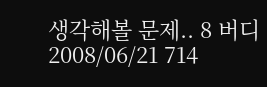생각해볼 문제.. 8 버디 2008/06/21 714